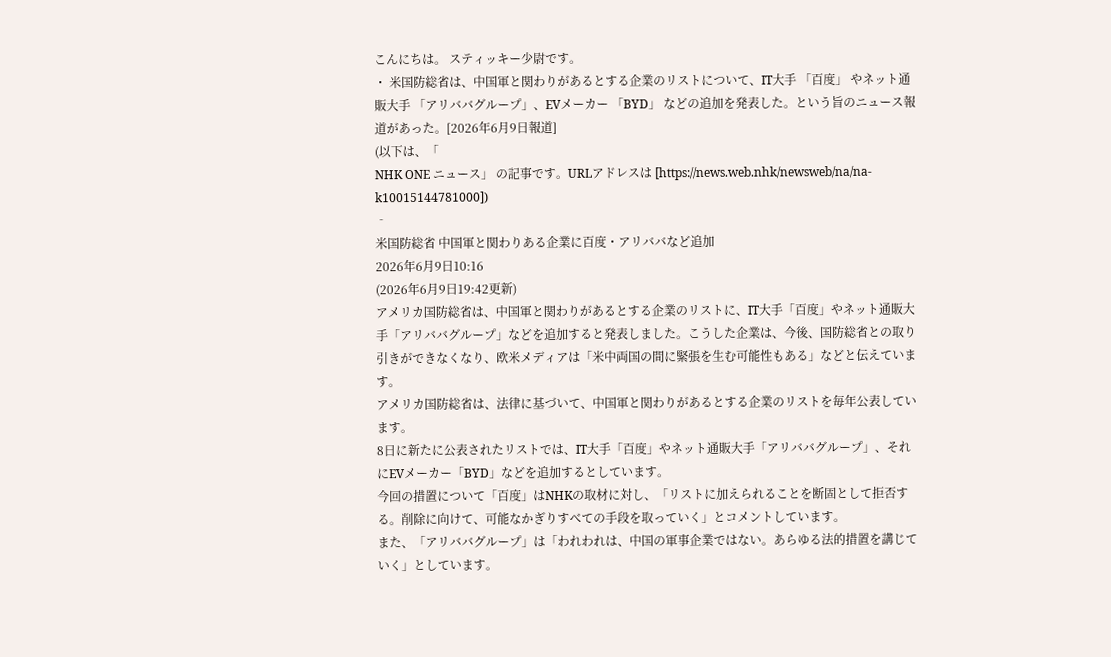こんにちは。 スティッキー少尉です。
・ 米国防総省は、中国軍と関わりがあるとする企業のリストについて、IT大手 「百度」 やネット通販大手 「アリババグループ」、EVメーカー 「BYD」 などの追加を発表した。という旨のニュース報道があった。[2026年6月9日報道]
(以下は、「
NHK ONE ニュース」 の記事です。URLアドレスは [https://news.web.nhk/newsweb/na/na-k10015144781000])
‐
米国防総省 中国軍と関わりある企業に百度・アリババなど追加
2026年6月9日10:16
(2026年6月9日19:42更新)
アメリカ国防総省は、中国軍と関わりがあるとする企業のリストに、IT大手「百度」やネット通販大手「アリババグループ」などを追加すると発表しました。こうした企業は、今後、国防総省との取り引きができなくなり、欧米メディアは「米中両国の間に緊張を生む可能性もある」などと伝えています。
アメリカ国防総省は、法律に基づいて、中国軍と関わりがあるとする企業のリストを毎年公表しています。
8日に新たに公表されたリストでは、IT大手「百度」やネット通販大手「アリババグループ」、それにEVメーカー「BYD」などを追加するとしています。
今回の措置について「百度」はNHKの取材に対し、「リストに加えられることを断固として拒否する。削除に向けて、可能なかぎりすべての手段を取っていく」とコメントしています。
また、「アリババグループ」は「われわれは、中国の軍事企業ではない。あらゆる法的措置を講じていく」としています。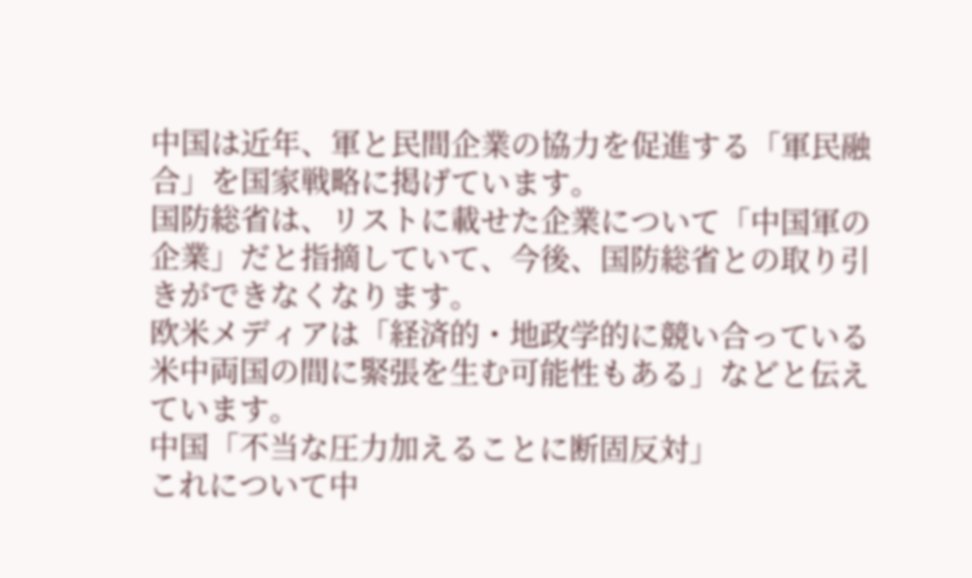中国は近年、軍と民間企業の協力を促進する「軍民融合」を国家戦略に掲げています。
国防総省は、リストに載せた企業について「中国軍の企業」だと指摘していて、今後、国防総省との取り引きができなくなります。
欧米メディアは「経済的・地政学的に競い合っている米中両国の間に緊張を生む可能性もある」などと伝えています。
中国「不当な圧力加えることに断固反対」
これについて中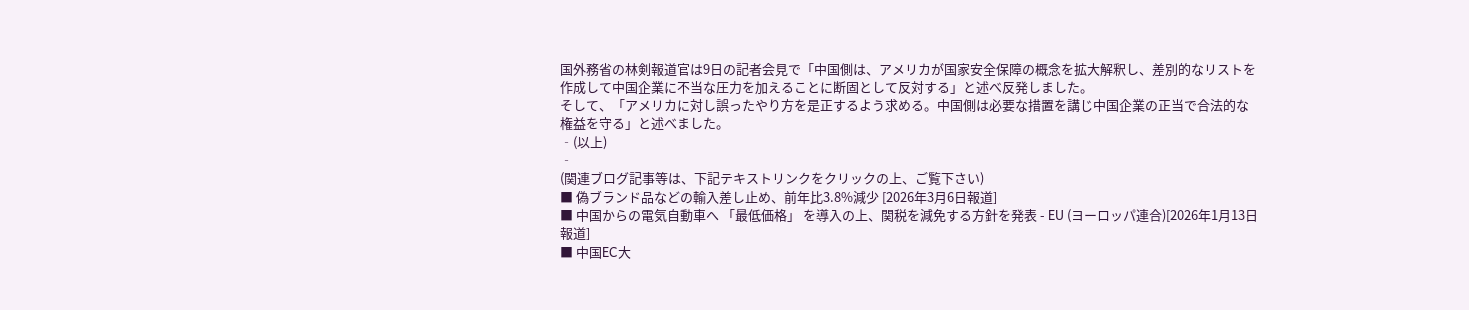国外務省の林剣報道官は9日の記者会見で「中国側は、アメリカが国家安全保障の概念を拡大解釈し、差別的なリストを作成して中国企業に不当な圧力を加えることに断固として反対する」と述べ反発しました。
そして、「アメリカに対し誤ったやり方を是正するよう求める。中国側は必要な措置を講じ中国企業の正当で合法的な権益を守る」と述べました。
‐(以上)
‐
(関連ブログ記事等は、下記テキストリンクをクリックの上、ご覧下さい)
■ 偽ブランド品などの輸入差し止め、前年比3.8%減少 [2026年3月6日報道]
■ 中国からの電気自動車へ 「最低価格」 を導入の上、関税を減免する方針を発表 - EU (ヨーロッパ連合)[2026年1月13日報道]
■ 中国EC大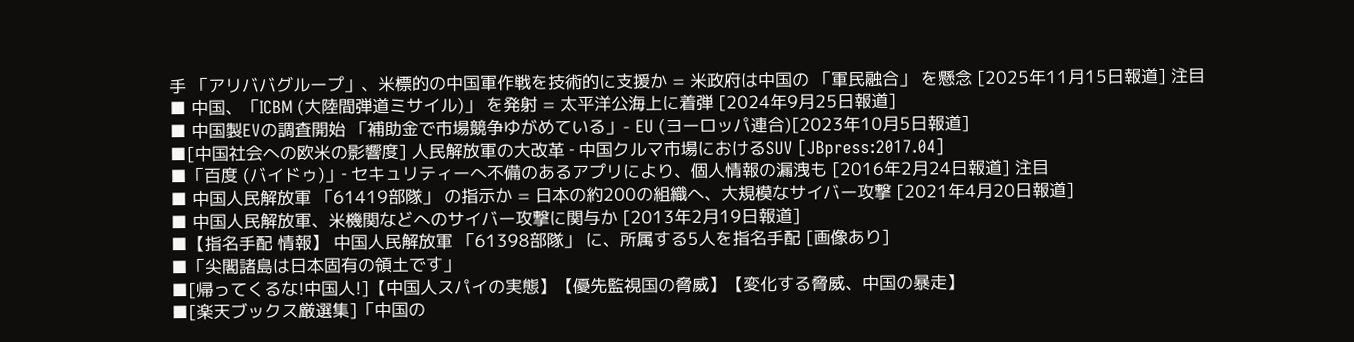手 「アリババグループ」、米標的の中国軍作戦を技術的に支援か = 米政府は中国の 「軍民融合」 を懸念 [2025年11月15日報道] 注目
■ 中国、「ICBM (大陸間弾道ミサイル)」 を発射 = 太平洋公海上に着弾 [2024年9月25日報道]
■ 中国製EVの調査開始 「補助金で市場競争ゆがめている」- EU (ヨーロッパ連合)[2023年10月5日報道]
■[中国社会への欧米の影響度] 人民解放軍の大改革 ‐ 中国クルマ市場におけるSUV [JBpress:2017.04]
■「百度 (バイドゥ)」‐ セキュリティーへ不備のあるアプリにより、個人情報の漏洩も [2016年2月24日報道] 注目
■ 中国人民解放軍 「61419部隊」 の指示か = 日本の約200の組織へ、大規模なサイバー攻撃 [2021年4月20日報道]
■ 中国人民解放軍、米機関などへのサイバー攻撃に関与か [2013年2月19日報道]
■【指名手配 情報】 中国人民解放軍 「61398部隊」 に、所属する5人を指名手配 [画像あり]
■「尖閣諸島は日本固有の領土です」
■[帰ってくるな!中国人!]【中国人スパイの実態】【優先監視国の脅威】【変化する脅威、中国の暴走】
■[楽天ブックス厳選集]「中国の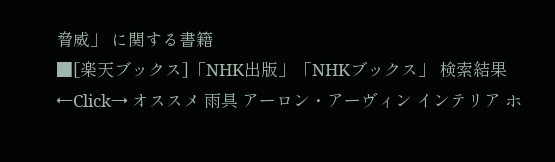脅威」 に関する書籍
■[楽天ブックス]「NHK出版」「NHKブックス」 検索結果
←Click→ オススメ 雨具 アーロン・アーヴィン インテリア ホ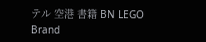テル 空港 書籍 BN LEGO Brand